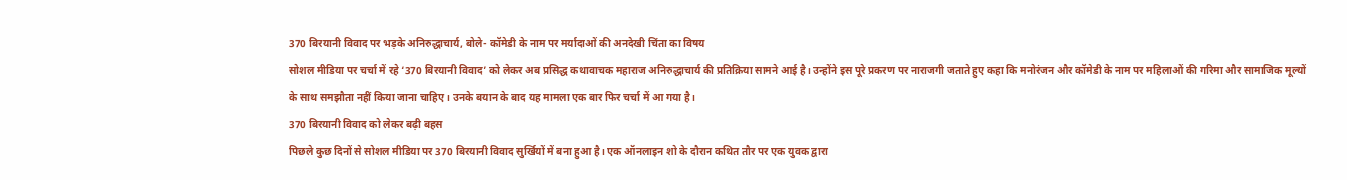370 बिरयानी विवाद पर भड़के अनिरुद्धाचार्य, बोले- कॉमेडी के नाम पर मर्यादाओं की अनदेखी चिंता का विषय
सोशल मीडिया पर चर्चा में रहे ‘370 बिरयानी विवाद’ को लेकर अब प्रसिद्ध कथावाचक महाराज अनिरुद्धाचार्य की प्रतिक्रिया सामने आई है। उन्होंने इस पूरे प्रकरण पर नाराजगी जताते हुए कहा कि मनोरंजन और कॉमेडी के नाम पर महिलाओं की गरिमा और सामाजिक मूल्यों के साथ समझौता नहीं किया जाना चाहिए। उनके बयान के बाद यह मामला एक बार फिर चर्चा में आ गया है।
370 बिरयानी विवाद को लेकर बढ़ी बहस
पिछले कुछ दिनों से सोशल मीडिया पर 370 बिरयानी विवाद सुर्खियों में बना हुआ है। एक ऑनलाइन शो के दौरान कथित तौर पर एक युवक द्वारा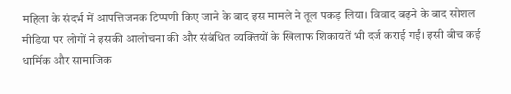महिला के संदर्भ में आपत्तिजनक टिप्पणी किए जाने के बाद इस मामले ने तूल पकड़ लिया। विवाद बढ़ने के बाद सोशल मीडिया पर लोगों ने इसकी आलोचना की और संबंधित व्यक्तियों के खिलाफ शिकायतें भी दर्ज कराई गईं। इसी बीच कई धार्मिक और सामाजिक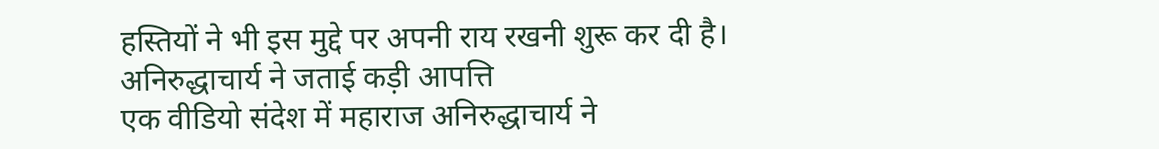हस्तियों ने भी इस मुद्दे पर अपनी राय रखनी शुरू कर दी है।
अनिरुद्धाचार्य ने जताई कड़ी आपत्ति
एक वीडियो संदेश में महाराज अनिरुद्धाचार्य ने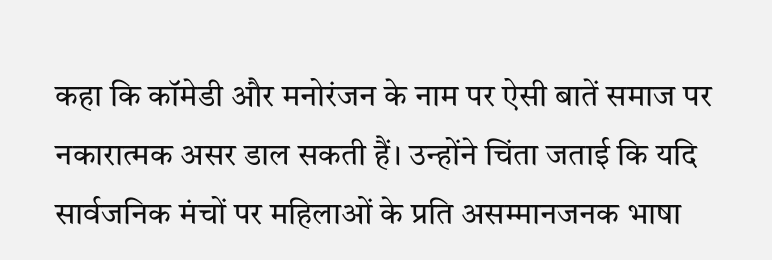कहा कि कॉमेडी और मनोरंजन के नाम पर ऐसी बातें समाज पर नकारात्मक असर डाल सकती हैं। उन्होंने चिंता जताई कि यदि सार्वजनिक मंचों पर महिलाओं के प्रति असम्मानजनक भाषा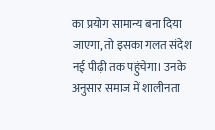का प्रयोग सामान्य बना दिया जाएगा, तो इसका गलत संदेश नई पीढ़ी तक पहुंचेगा। उनके अनुसार समाज में शालीनता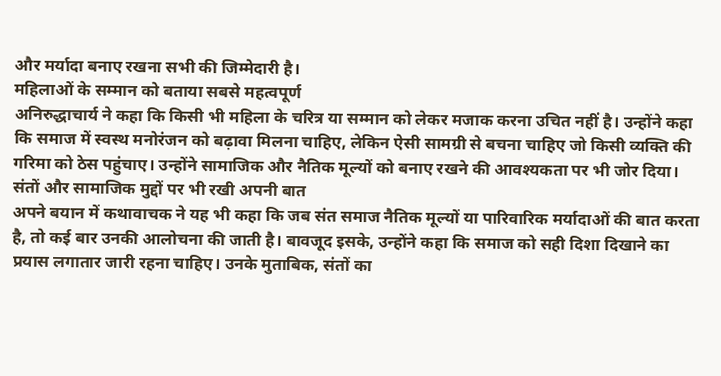और मर्यादा बनाए रखना सभी की जिम्मेदारी है।
महिलाओं के सम्मान को बताया सबसे महत्वपूर्ण
अनिरुद्धाचार्य ने कहा कि किसी भी महिला के चरित्र या सम्मान को लेकर मजाक करना उचित नहीं है। उन्होंने कहा कि समाज में स्वस्थ मनोरंजन को बढ़ावा मिलना चाहिए, लेकिन ऐसी सामग्री से बचना चाहिए जो किसी व्यक्ति की गरिमा को ठेस पहुंचाए। उन्होंने सामाजिक और नैतिक मूल्यों को बनाए रखने की आवश्यकता पर भी जोर दिया।
संतों और सामाजिक मुद्दों पर भी रखी अपनी बात
अपने बयान में कथावाचक ने यह भी कहा कि जब संत समाज नैतिक मूल्यों या पारिवारिक मर्यादाओं की बात करता है, तो कई बार उनकी आलोचना की जाती है। बावजूद इसके, उन्होंने कहा कि समाज को सही दिशा दिखाने का प्रयास लगातार जारी रहना चाहिए। उनके मुताबिक, संतों का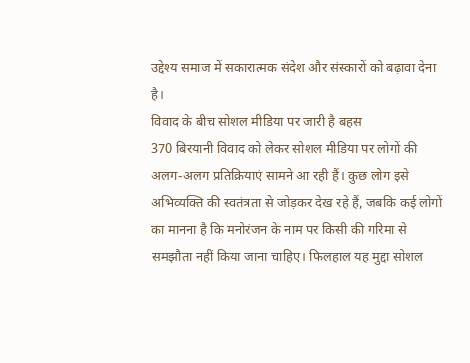उद्देश्य समाज में सकारात्मक संदेश और संस्कारों को बढ़ावा देना है।
विवाद के बीच सोशल मीडिया पर जारी है बहस
370 बिरयानी विवाद को लेकर सोशल मीडिया पर लोगों की अलग-अलग प्रतिक्रियाएं सामने आ रही हैं। कुछ लोग इसे अभिव्यक्ति की स्वतंत्रता से जोड़कर देख रहे हैं, जबकि कई लोगों का मानना है कि मनोरंजन के नाम पर किसी की गरिमा से समझौता नहीं किया जाना चाहिए। फिलहाल यह मुद्दा सोशल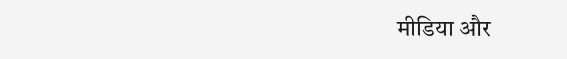मीडिया और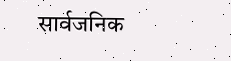सार्वजनिक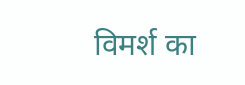विमर्श का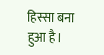हिस्सा बना हुआ है।